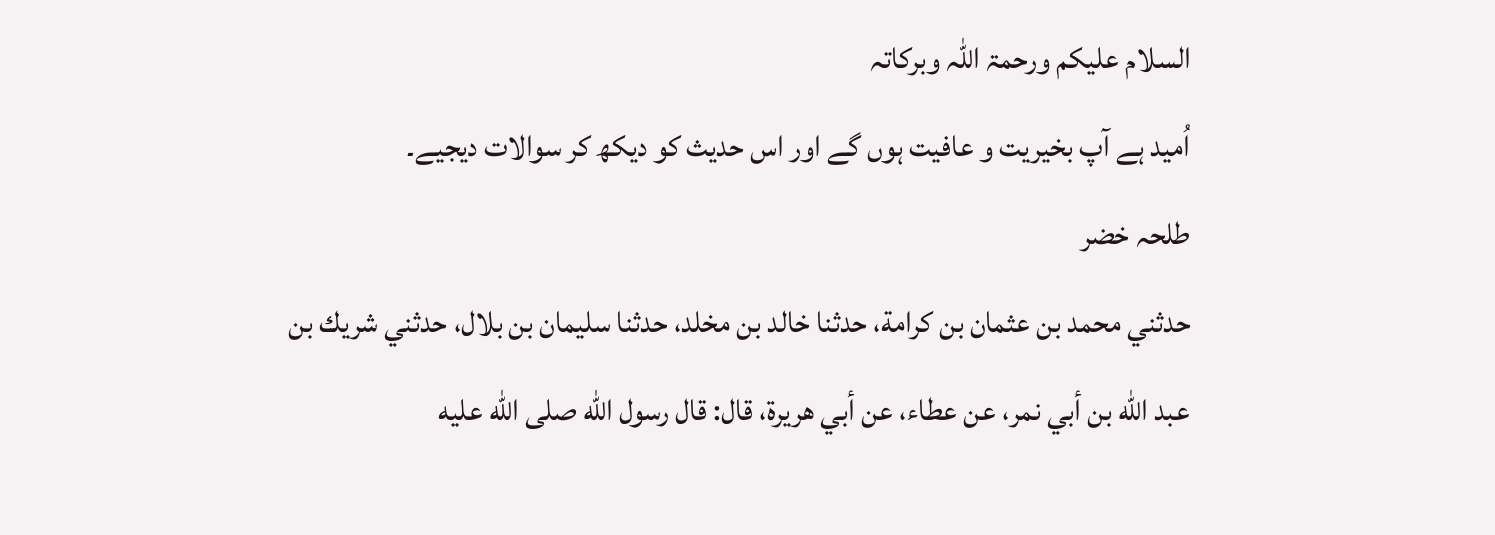السلام علیکم ورحمۃ اللہ وبرکاتہ
اُمید ہے آپ بخیریت و عافیت ہوں گے اور اس حدیث کو دیکھ کر سوالات دیجیے۔
طلحہ خضر
حدثني محمد بن عثمان بن كرامة، حدثنا خالد بن مخلد، حدثنا سليمان بن بلال، حدثني شريك بن عبد الله بن أبي نمر، عن عطاء، عن أبي هريرة، قال: قال رسول الله صلى الله عليه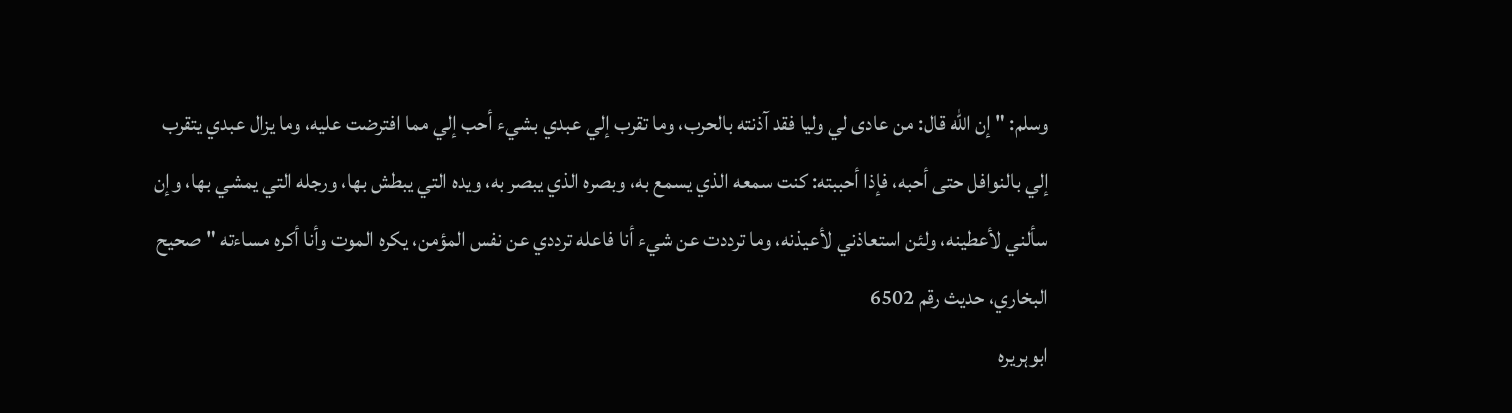وسلم: " إن الله قال: من عادى لي وليا فقد آذنته بالحرب، وما تقرب إلي عبدي بشيء أحب إلي مما افترضت عليه، وما يزال عبدي يتقرب إلي بالنوافل حتى أحبه، فإذا أحببته: كنت سمعه الذي يسمع به، وبصره الذي يبصر به، ويده التي يبطش بها، ورجله التي يمشي بها، وإن سألني لأعطينه، ولئن استعاذني لأعيذنه، وما ترددت عن شيء أنا فاعله ترددي عن نفس المؤمن، يكره الموت وأنا أكره مساءته " صحيح البخاري، حديث رقم 6502
ابوہریرہ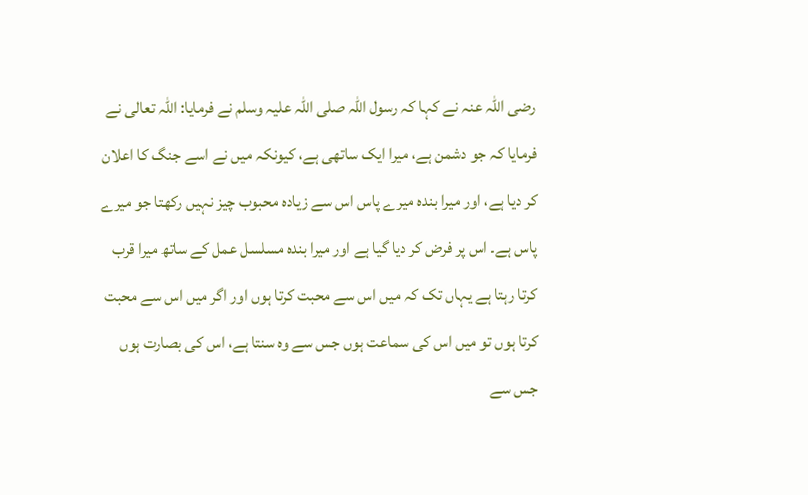رضی اللہ عنہ نے کہا کہ رسول اللہ صلی اللہ علیہ وسلم نے فرمایا: اللہ تعالی نے فرمایا کہ جو دشمن ہے، میرا ایک ساتھی ہے، کیونکہ میں نے اسے جنگ کا اعلان کر دیا ہے، اور میرا بندہ میرے پاس اس سے زیادہ محبوب چیز نہیں رکھتا جو میرے پاس ہے۔ اس پر فرض کر دیا گیا ہے اور میرا بندہ مسلسل عمل کے ساتھ میرا قرب کرتا رہتا ہے یہاں تک کہ میں اس سے محبت کرتا ہوں اور اگر میں اس سے محبت کرتا ہوں تو میں اس کی سماعت ہوں جس سے وہ سنتا ہے، اس کی بصارت ہوں جس سے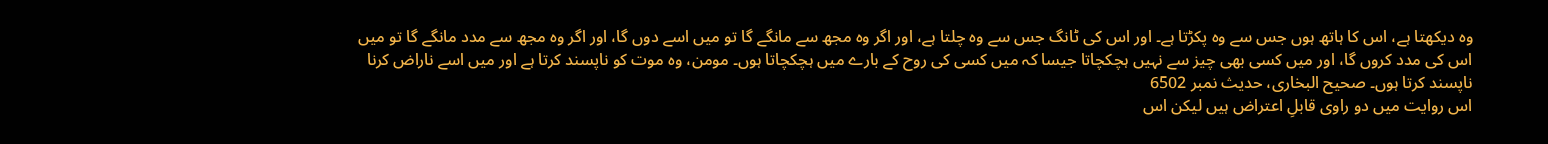وہ دیکھتا ہے، اس کا ہاتھ ہوں جس سے وہ پکڑتا ہے۔ اور اس کی ٹانگ جس سے وہ چلتا ہے، اور اگر وہ مجھ سے مانگے گا تو میں اسے دوں گا، اور اگر وہ مجھ سے مدد مانگے گا تو میں اس کی مدد کروں گا، اور میں کسی بھی چیز سے نہیں ہچکچاتا جیسا کہ میں کسی کی روح کے بارے میں ہچکچاتا ہوں۔ مومن، وہ موت کو ناپسند کرتا ہے اور میں اسے ناراض کرنا ناپسند کرتا ہوں۔ صحیح البخاری، حدیث نمبر 6502
اس روایت میں دو راوی قابلِ اعتراض ہیں لیکن اس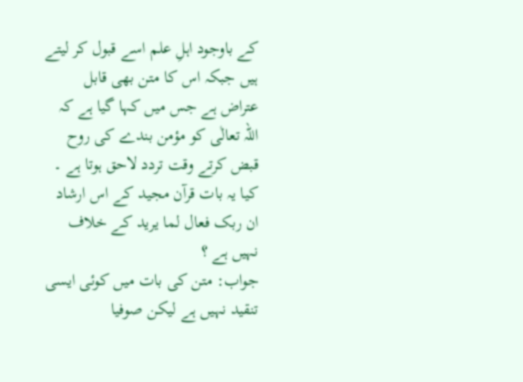کے باوجود اہلِ علم اسے قبول کر لیتے ہیں جبکہ اس کا متن بھی قابل عتراض ہے جس میں کہا گیا ہے کہ اللہ تعالٰی کو مؤمن بندے کی روح قبض کرتے وقت تردد لاحق ہوتا ہے ۔ کیا یہ بات قرآن مجید کے اس ارشاد ان ربک فعال لما یرید کے خلاف نہیں ہے ؟
جواب: متن کی بات میں کوئی ایسی تنقید نہیں ہے لیکن صوفیا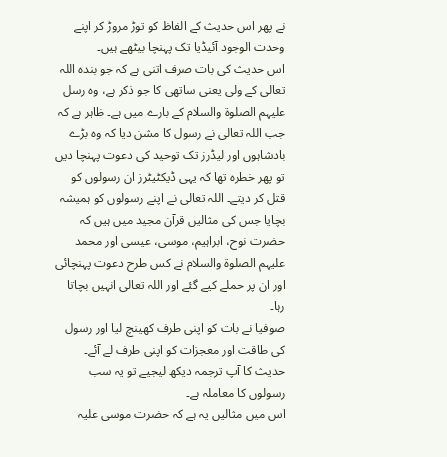نے پھر اس حدیث کے الفاظ کو توڑ مروڑ کر اپنے وحدت الوجود آئیڈیا تک پہنچا بیٹھے ہیں۔
اس حدیث کی بات صرف اتنی ہے کہ جو بندہ اللہ تعالی کے ولی یعنی ساتھی کا جو ذکر ہے، وہ رسل علیہم الصلوۃ والسلام کے بارے میں ہے۔ ظاہر ہے کہ جب اللہ تعالی نے رسول کا مشن دیا کہ وہ بڑے بادشاہوں اور لیڈرز تک توحید کی دعوت پہنچا دیں تو پھر خطرہ تھا کہ یہی ڈیکٹیٹرز ان رسولوں کو قتل کر دیتے۔ اللہ تعالی نے اپنے رسولوں کو ہمیشہ بچایا جس کی مثالیں قرآن مجید میں ہیں کہ حضرت نوح، ابراہیم، موسی، عیسی اور محمد علیہم الصلوۃ والسلام نے کس طرح دعوت پہنچائی اور ان پر حملے کیے گئے اور اللہ تعالی انہیں بچاتا رہا۔
صوفیا نے بات کو اپنی طرف کھینچ لیا اور رسول کی طاقت اور معجزات کو اپنی طرف لے آئے۔ حدیث کا آپ ترجمہ دیکھ لیجیے تو یہ سب رسولوں کا معاملہ ہے۔
اس میں مثالیں یہ ہے کہ حضرت موسی علیہ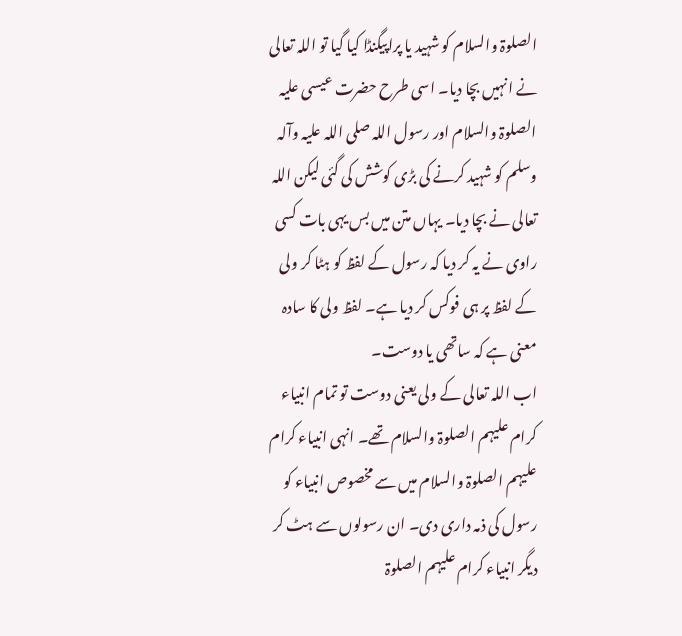الصلوۃ والسلام کو شہید یا پراپیگنڈا کیا گیا تو اللہ تعالی نے انہیں بچا دیا۔ اسی طرح حضرت عیسی علیہ الصلوۃ والسلام اور رسول اللہ صلی اللہ علیہ وآلہ وسلم کو شہید کرنے کی بڑی کوشش کی گئی لیکن اللہ تعالی نے بچا دیا۔ یہاں متن میں بس یہی بات کسی راوی نے یہ کر دیا کہ رسول کے لفظ کو ہٹا کر ولی کے لفظ پر ہی فوکس کر دیا ہے۔ لفظ ولی کا سادہ معنی ہے کہ ساتھی یا دوست۔
اب اللہ تعالی کے ولی یعنی دوست تو تمام انبیاء کرام علیہم الصلوۃ والسلام تھے۔ انہی انبیاء کرام علیہم الصلوۃ والسلام میں سے مخصوص انبیاء کو رسول کی ذمہ داری دی۔ ان رسولوں سے ہٹ کر دیگر انبیاء کرام علیہم الصلوۃ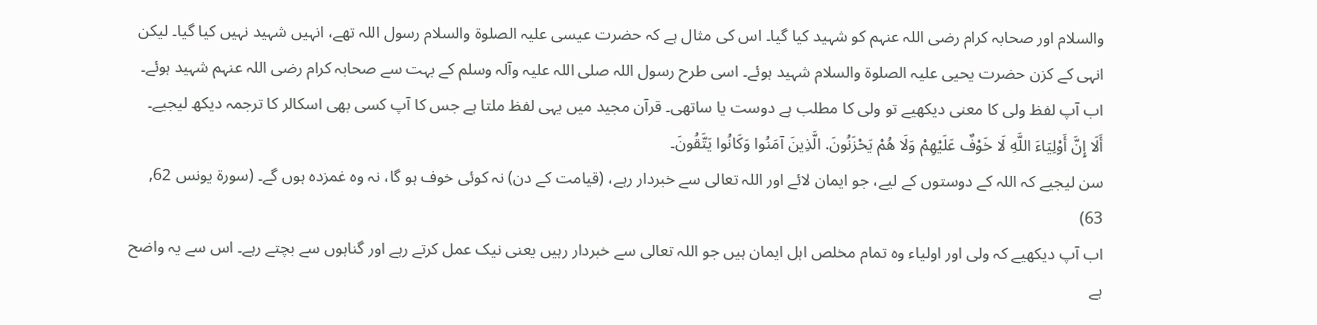والسلام اور صحابہ کرام رضی اللہ عنہم کو شہید کیا گیا۔ اس کی مثال ہے کہ حضرت عیسی علیہ الصلوۃ والسلام رسول اللہ تھے، انہیں شہید نہیں کیا گیا۔ لیکن انہی کے کزن حضرت یحیی علیہ الصلوۃ والسلام شہید ہوئے۔ اسی طرح رسول اللہ صلی اللہ علیہ وآلہ وسلم کے بہت سے صحابہ کرام رضی اللہ عنہم شہید ہوئے۔
اب آپ لفظ ولی کا معنی دیکھیے تو ولی کا مطلب ہے دوست یا ساتھی۔ قرآن مجید میں یہی لفظ ملتا ہے جس کا آپ کسی بھی اسکالر کا ترجمہ دیکھ لیجیے۔
أَلَا إِنَّ أَوْلِيَاءَ اللَّهِ لَا خَوْفٌ عَلَيْهِمْ وَلَا هُمْ يَحْزَنُونَ. الَّذِينَ آمَنُوا وَكَانُوا يَتَّقُونَ۔
سن لیجیے کہ اللہ کے دوستوں کے لیے، جو ایمان لائے اور اللہ تعالی سے خبردار رہے، (قیامت کے دن) نہ کوئی خوف ہو گا، نہ وہ غمزدہ ہوں گے۔ (سورۃ یونس 62, 63)
اب آپ دیکھیے کہ ولی اور اولیاء وہ تمام مخلص اہل ایمان ہیں جو اللہ تعالی سے خبردار رہیں یعنی نیک عمل کرتے رہے اور گناہوں سے بچتے رہے۔ اس سے یہ واضح ہے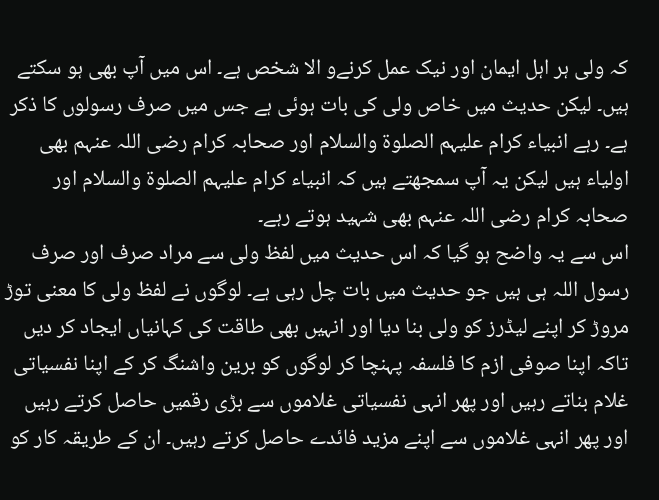کہ ولی ہر اہل ایمان اور نیک عمل کرنےو الا شخص ہے۔ اس میں آپ بھی ہو سکتے ہیں۔ لیکن حدیث میں خاص ولی کی بات ہوئی ہے جس میں صرف رسولوں کا ذکر ہے۔ رہے انبیاء کرام علیہم الصلوۃ والسلام اور صحابہ کرام رضی اللہ عنہم بھی اولیاء ہیں لیکن یہ آپ سمجھتے ہیں کہ انبیاء کرام علیہم الصلوۃ والسلام اور صحابہ کرام رضی اللہ عنہم بھی شہید ہوتے رہے۔
اس سے یہ واضح ہو گیا کہ اس حدیث میں لفظ ولی سے مراد صرف اور صرف رسول اللہ ہی ہیں جو حدیث میں بات چل رہی ہے۔ لوگوں نے لفظ ولی کا معنی توڑ مروڑ کر اپنے لیڈرز کو ولی بنا دیا اور انہیں بھی طاقت کی کہانیاں ایجاد کر دیں تاکہ اپنا صوفی ازم کا فلسفہ پہنچا کر لوگوں کو برین واشنگ کر کے اپنا نفسیاتی غلام بناتے رہیں اور پھر انہی نفسیاتی غلاموں سے بڑی رقمیں حاصل کرتے رہیں اور پھر انہی غلاموں سے اپنے مزید فائدے حاصل کرتے رہیں۔ ان کے طریقہ کار کو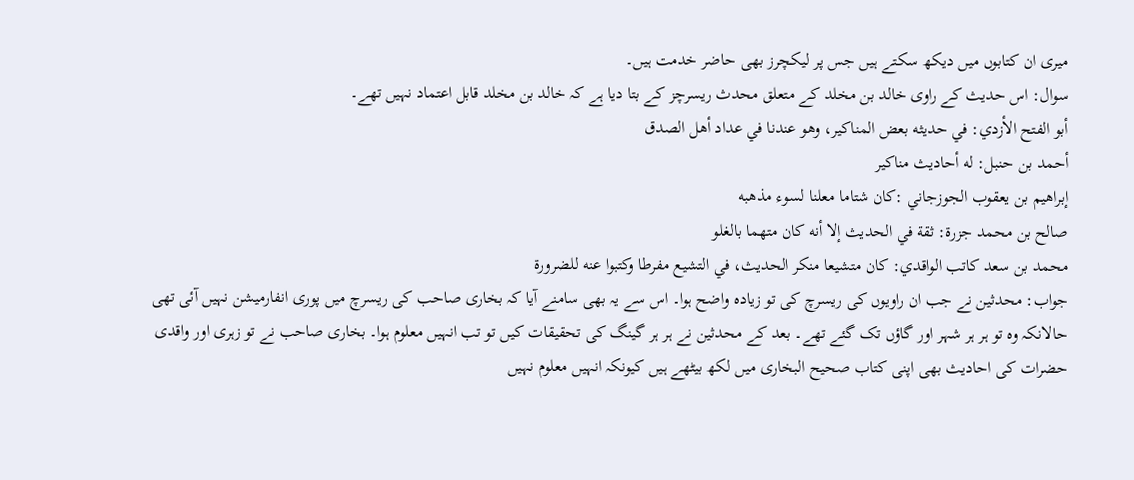میری ان کتابوں میں دیکھ سکتے ہیں جس پر لیکچرز بھی حاضر خدمت ہیں۔
سوال: اس حدیث کے راوی خالد بن مخلد كے متعلق محدث ریسرچز کے بتا دیا ہے کہ خالد بن مخلد قابل اعتماد نہیں تھے۔
أبو الفتح الأزدي: في حديثه بعض المناكير، وهو عندنا في عداد أهل الصدق
أحمد بن حنبل: له أحاديث مناكير
إبراهيم بن يعقوب الجوزجاني :كان شتاما معلنا لسوء مذهبه
صالح بن محمد جزرة: ثقة في الحديث إلا أنه كان متهما بالغلو
محمد بن سعد كاتب الواقدي: كان متشيعا منكر الحديث، في التشيع مفرطا وكتبوا عنه للضرورة
جواب: محدثین نے جب ان راویوں کی ریسرچ کی تو زیادہ واضح ہوا۔ اس سے یہ بھی سامنے آیا کہ بخاری صاحب کی ریسرچ میں پوری انفارمیشن نہیں آئی تھی حالانکہ وہ تو ہر ہر شہر اور گاؤں تک گئے تھے۔ بعد کے محدثین نے ہر ہر گینگ کی تحقیقات کیں تو تب انہیں معلوم ہوا۔ بخاری صاحب نے تو زہری اور واقدی حضرات کی احادیث بھی اپنی کتاب صحیح البخاری میں لکھ بیٹھے ہیں کیونکہ انہیں معلوم نہیں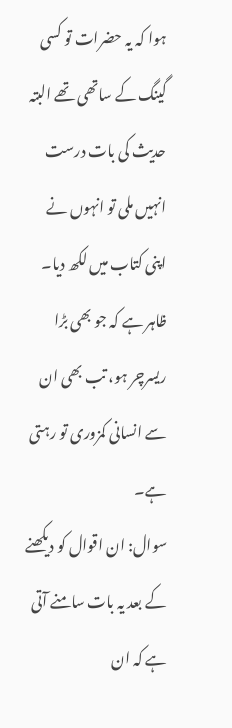ہوا کہ یہ حضرات تو کسی گینگ کے ساتھی تھے البتہ حدیث کی بات درست انہیں ملی تو انہوں نے اپنی کتاب میں لکھ دیا۔ ظاہر ہے کہ جو بھی بڑا ریسرچر ہو، تب بھی ان سے انسانی کمزوری تو رہتی ہے۔
سوال: ان اقوال کو دیکھنے کے بعد یہ بات سامنے آتی ہے کہ ان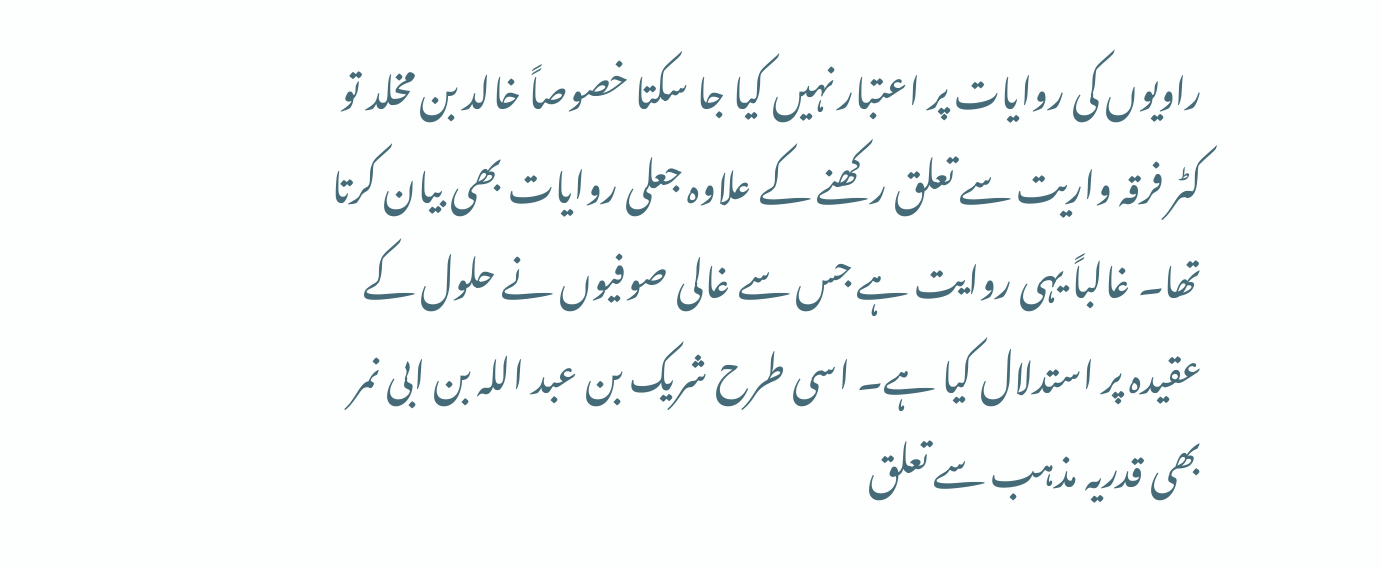راویوں کی روایات پر اعتبار نہیں کیا جا سکتا خصوصاً خالد بن مخلد تو کٹر فرقہ واریت سے تعلق رکھنے کے علاوہ جعلی روایات بھی بیان کرتا تھا۔ غالباً یہی روایت ہے جس سے غالی صوفیوں نے حلول کے عقیدہ پر استدلال کیا ہے۔ اسی طرح شریک بن عبد اللہ بن ابی نمر بھی قدریہ مذہب سے تعلق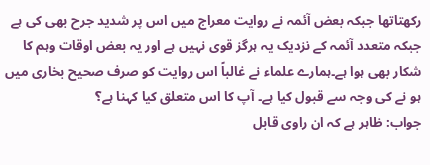رکھتاتھا جبکہ بعض آئمہ نے روایت معراج میں اس پر شدید جرح بھی کی ہے جبکہ متعدد آئمہ کے نزدیک یہ ہرگز قوی نہیں ہے اور یہ بعض اوقات وہم کا شکار بھی ہوا ہے۔ہمارے علماء نے غالباً اس روایت کو صرف صحیح بخاری میں ہو نے کی وجہ سے قبول کیا ہے۔ آپ کا اس متعلق کیا کہنا ہے؟
جواب: ظاہر ہے کہ ان راوی قابل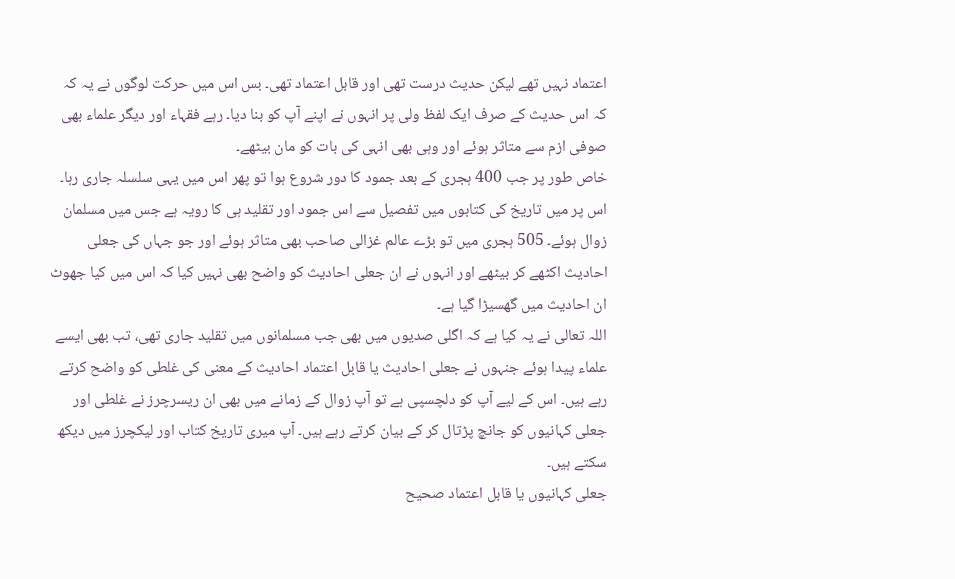اعتماد نہیں تھے لیکن حدیث درست تھی اور قابل اعتماد تھی۔ بس اس میں حرکت لوگوں نے یہ کہ کہ اس حدیث کے صرف ایک لفظ ولی پر انہوں نے اپنے آپ کو بنا دیا۔ رہے فقہاء اور دیگر علماء بھی صوفی ازم سے متاثر ہوئے اور وہی بھی انہی کی بات کو مان بیٹھے۔
خاص طور پر جب 400 ہجری کے بعد جمود کا دور شروع ہوا تو پھر اس میں یہی سلسلہ جاری رہا۔ اس پر میں تاریخ کی کتابوں میں تفصیل سے اس جمود اور تقلید ہی کا رویہ ہے جس میں مسلمان زوال ہوئے۔ 505 ہجری میں تو بڑے عالم غزالی صاحب بھی متاثر ہوئے اور جو جہاں کی جعلی احادیث اکٹھے کر بیٹھے اور انہوں نے ان جعلی احادیث کو واضح بھی نہیں کیا کہ اس میں کیا جھوٹ ان احادیث میں گھسیڑا گیا ہے۔
اللہ تعالی نے یہ کیا ہے کہ اگلی صدیوں میں بھی جب مسلمانوں میں تقلید جاری تھی، تب بھی ایسے علماء پیدا ہوئے جنہوں نے جعلی احادیث یا قابل اعتماد احادیث کے معنی کی غلطی کو واضح کرتے رہے ہیں۔ اس کے لیے آپ کو دلچسپی ہے تو آپ زوال کے زمانے میں بھی ان ریسرچرز نے غلطی اور جعلی کہانیوں کو جانچ پڑتال کر کے بیان کرتے رہے ہیں۔ آپ میری تاریخ کتاب اور لیکچرز میں دیکھ سکتے ہیں۔
جعلی کہانیوں یا قابل اعتماد صحیح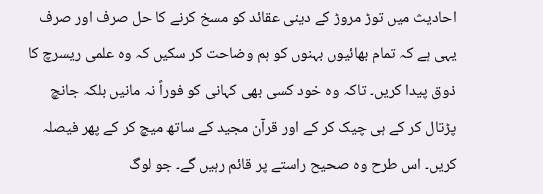احادیث میں توڑ مروڑ کے دینی عقائد کو مسخ کرنے کا حل صرف اور صرف یہی ہے کہ تمام بھائیوں بہنوں کو ہم وضاحت کر سکیں کہ وہ علمی ریسرچ کا ذوق پیدا کریں۔ تاکہ وہ خود کسی بھی کہانی کو فوراً نہ مانیں بلکہ جانچ پڑتال کر کے ہی چیک کر کے اور قرآن مجید کے ساتھ میچ کر کے پھر فیصلہ کریں۔ اس طرح وہ صحیح راستے پر قائم رہیں گے۔ جو لوگ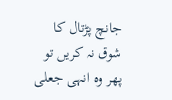جانچ پڑتال کا شوق نہ کریں تو پھر وہ انہی جعلی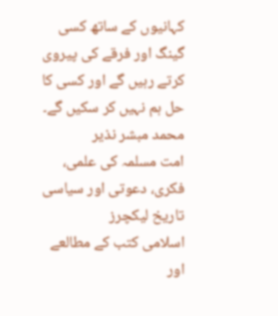کہانیوں کے ساتھ کسی گینگ اور فرقے کی پیروی کرتے رہیں گے اور کسی کا حل ہم نہیں کر سکیں گے۔
محمد مبشر نذیر
امت مسلمہ کی علمی، فکری، دعوتی اور سیاسی تاریخ لیکچرز
اسلامی کتب کے مطالعے اور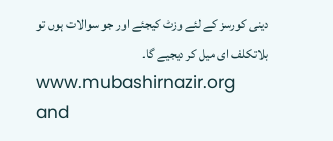دینی کورسز کے لئے وزٹ کیجئے اور جو سوالات ہوں تو بلاتکلف ای میل کر دیجیے گا۔
www.mubashirnazir.org and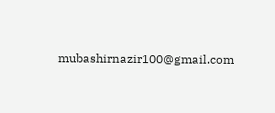mubashirnazir100@gmail.com